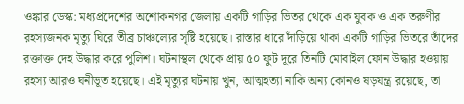ওঙ্কার ডেস্ক: মধ্যপ্রদেশের অশোকনগর জেলায় একটি গাড়ির ভিতর থেকে এক যুবক ও এক তরুণীর রহস্যজনক মৃত্যু ঘিরে তীব্র চাঞ্চল্যের সৃষ্টি হয়েছে। রাস্তার ধারে দাঁড়িয়ে থাকা একটি গাড়ির ভিতরে তাঁদের রক্তাক্ত দেহ উদ্ধার করে পুলিশ। ঘটনাস্থল থেকে প্রায় ৫০ ফুট দূরে তিনটি মোবাইল ফোন উদ্ধার হওয়ায় রহস্য আরও ঘনীভূত হয়েছে। এই মৃত্যুর ঘটনায় খুন, আত্মহত্যা নাকি অন্য কোনও ষড়যন্ত্র রয়েছে, তা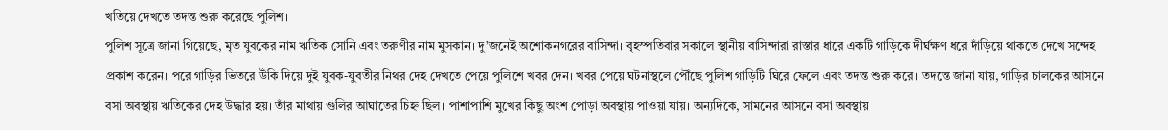খতিয়ে দেখতে তদন্ত শুরু করেছে পুলিশ।
পুলিশ সূত্রে জানা গিয়েছে, মৃত যুবকের নাম ঋতিক সোনি এবং তরুণীর নাম মুসকান। দু’জনেই অশোকনগরের বাসিন্দা। বৃহস্পতিবার সকালে স্থানীয় বাসিন্দারা রাস্তার ধারে একটি গাড়িকে দীর্ঘক্ষণ ধরে দাঁড়িয়ে থাকতে দেখে সন্দেহ প্রকাশ করেন। পরে গাড়ির ভিতরে উঁকি দিয়ে দুই যুবক-যুবতীর নিথর দেহ দেখতে পেয়ে পুলিশে খবর দেন। খবর পেয়ে ঘটনাস্থলে পৌঁছে পুলিশ গাড়িটি ঘিরে ফেলে এবং তদন্ত শুরু করে। তদন্তে জানা যায়, গাড়ির চালকের আসনে বসা অবস্থায় ঋতিকের দেহ উদ্ধার হয়। তাঁর মাথায় গুলির আঘাতের চিহ্ন ছিল। পাশাপাশি মুখের কিছু অংশ পোড়া অবস্থায় পাওয়া যায়। অন্যদিকে, সামনের আসনে বসা অবস্থায়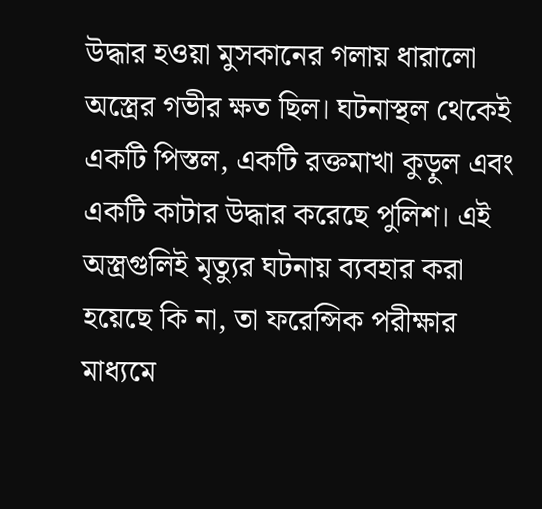উদ্ধার হওয়া মুসকানের গলায় ধারালো অস্ত্রের গভীর ক্ষত ছিল। ঘটনাস্থল থেকেই একটি পিস্তল, একটি রক্তমাখা কুড়ুল এবং একটি কাটার উদ্ধার করেছে পুলিশ। এই অস্ত্রগুলিই মৃত্যুর ঘটনায় ব্যবহার করা হয়েছে কি না, তা ফরেন্সিক পরীক্ষার মাধ্যমে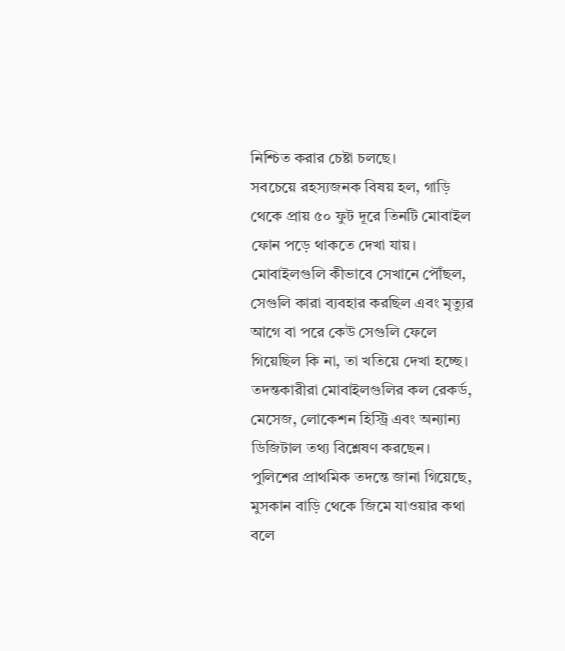নিশ্চিত করার চেষ্টা চলছে।
সবচেয়ে রহস্যজনক বিষয় হল, গাড়ি থেকে প্রায় ৫০ ফুট দূরে তিনটি মোবাইল ফোন পড়ে থাকতে দেখা যায়। মোবাইলগুলি কীভাবে সেখানে পৌঁছল, সেগুলি কারা ব্যবহার করছিল এবং মৃত্যুর আগে বা পরে কেউ সেগুলি ফেলে গিয়েছিল কি না, তা খতিয়ে দেখা হচ্ছে। তদন্তকারীরা মোবাইলগুলির কল রেকর্ড, মেসেজ, লোকেশন হিস্ট্রি এবং অন্যান্য ডিজিটাল তথ্য বিশ্লেষণ করছেন।
পুলিশের প্রাথমিক তদন্তে জানা গিয়েছে, মুসকান বাড়ি থেকে জিমে যাওয়ার কথা বলে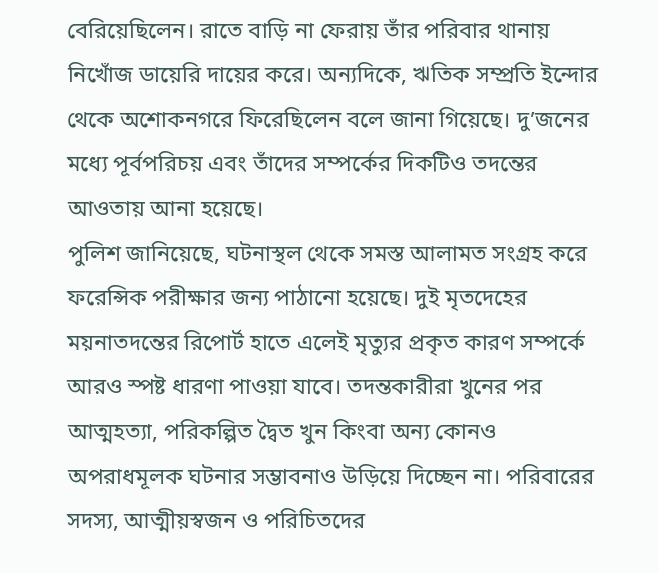বেরিয়েছিলেন। রাতে বাড়ি না ফেরায় তাঁর পরিবার থানায় নিখোঁজ ডায়েরি দায়ের করে। অন্যদিকে, ঋতিক সম্প্রতি ইন্দোর থেকে অশোকনগরে ফিরেছিলেন বলে জানা গিয়েছে। দু’জনের মধ্যে পূর্বপরিচয় এবং তাঁদের সম্পর্কের দিকটিও তদন্তের আওতায় আনা হয়েছে।
পুলিশ জানিয়েছে, ঘটনাস্থল থেকে সমস্ত আলামত সংগ্রহ করে ফরেন্সিক পরীক্ষার জন্য পাঠানো হয়েছে। দুই মৃতদেহের ময়নাতদন্তের রিপোর্ট হাতে এলেই মৃত্যুর প্রকৃত কারণ সম্পর্কে আরও স্পষ্ট ধারণা পাওয়া যাবে। তদন্তকারীরা খুনের পর আত্মহত্যা, পরিকল্পিত দ্বৈত খুন কিংবা অন্য কোনও অপরাধমূলক ঘটনার সম্ভাবনাও উড়িয়ে দিচ্ছেন না। পরিবারের সদস্য, আত্মীয়স্বজন ও পরিচিতদের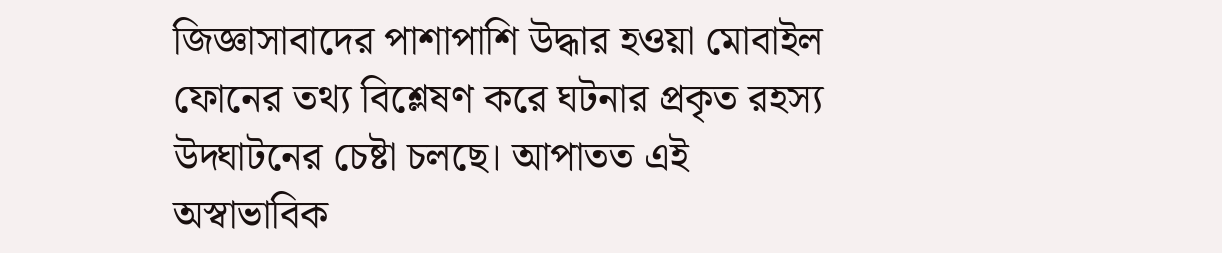জিজ্ঞাসাবাদের পাশাপাশি উদ্ধার হওয়া মোবাইল ফোনের তথ্য বিশ্লেষণ করে ঘটনার প্রকৃত রহস্য উদ্ঘাটনের চেষ্টা চলছে। আপাতত এই অস্বাভাবিক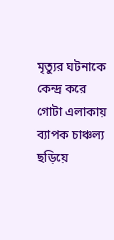মৃত্যুর ঘটনাকে কেন্দ্র করে গোটা এলাকায় ব্যাপক চাঞ্চল্য ছড়িয়ে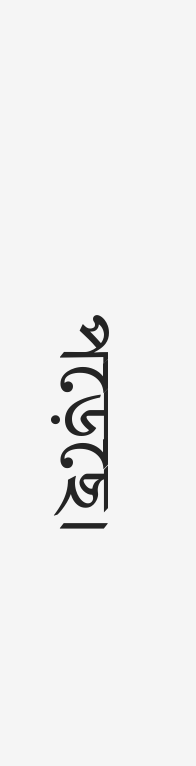পড়েছে।